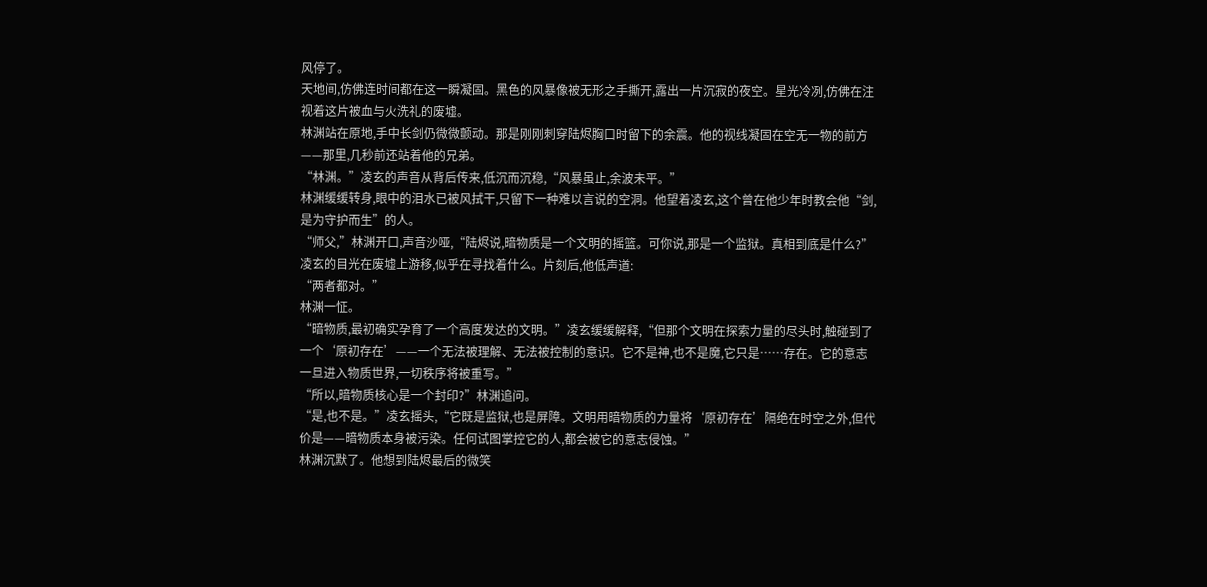风停了。
天地间,仿佛连时间都在这一瞬凝固。黑色的风暴像被无形之手撕开,露出一片沉寂的夜空。星光冷冽,仿佛在注视着这片被血与火洗礼的废墟。
林渊站在原地,手中长剑仍微微颤动。那是刚刚刺穿陆烬胸口时留下的余震。他的视线凝固在空无一物的前方——那里,几秒前还站着他的兄弟。
“林渊。”凌玄的声音从背后传来,低沉而沉稳,“风暴虽止,余波未平。”
林渊缓缓转身,眼中的泪水已被风拭干,只留下一种难以言说的空洞。他望着凌玄,这个曾在他少年时教会他“剑,是为守护而生”的人。
“师父,”林渊开口,声音沙哑,“陆烬说,暗物质是一个文明的摇篮。可你说,那是一个监狱。真相到底是什么?”
凌玄的目光在废墟上游移,似乎在寻找着什么。片刻后,他低声道:
“两者都对。”
林渊一怔。
“暗物质,最初确实孕育了一个高度发达的文明。”凌玄缓缓解释,“但那个文明在探索力量的尽头时,触碰到了一个‘原初存在’——一个无法被理解、无法被控制的意识。它不是神,也不是魔,它只是……存在。它的意志一旦进入物质世界,一切秩序将被重写。”
“所以,暗物质核心是一个封印?”林渊追问。
“是,也不是。”凌玄摇头,“它既是监狱,也是屏障。文明用暗物质的力量将‘原初存在’隔绝在时空之外,但代价是——暗物质本身被污染。任何试图掌控它的人,都会被它的意志侵蚀。”
林渊沉默了。他想到陆烬最后的微笑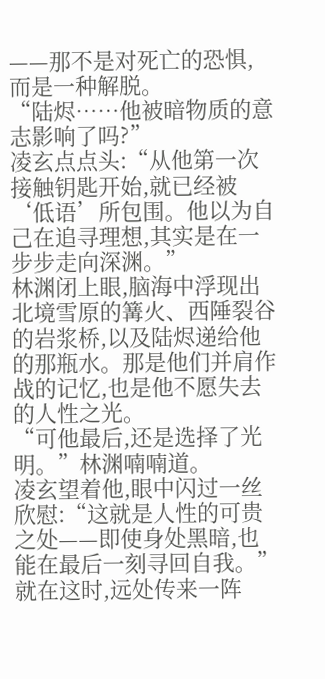——那不是对死亡的恐惧,而是一种解脱。
“陆烬……他被暗物质的意志影响了吗?”
凌玄点点头:“从他第一次接触钥匙开始,就已经被‘低语’所包围。他以为自己在追寻理想,其实是在一步步走向深渊。”
林渊闭上眼,脑海中浮现出北境雪原的篝火、西陲裂谷的岩浆桥,以及陆烬递给他的那瓶水。那是他们并肩作战的记忆,也是他不愿失去的人性之光。
“可他最后,还是选择了光明。”林渊喃喃道。
凌玄望着他,眼中闪过一丝欣慰:“这就是人性的可贵之处——即使身处黑暗,也能在最后一刻寻回自我。”
就在这时,远处传来一阵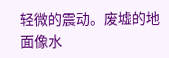轻微的震动。废墟的地面像水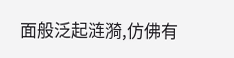面般泛起涟漪,仿佛有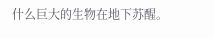什么巨大的生物在地下苏醒。